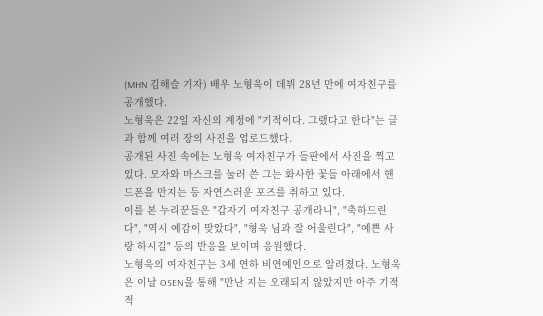(MHN 김해슬 기자) 배우 노형욱이 데뷔 28년 만에 여자친구를 공개했다.
노형욱은 22일 자신의 계정에 "기적이다. 그랬다고 한다"는 글과 함께 여러 장의 사진을 업로드했다.
공개된 사진 속에는 노형욱 여자친구가 들판에서 사진을 찍고 있다. 모자와 마스크를 눌러 쓴 그는 화사한 꽃들 아래에서 핸드폰을 만지는 등 자연스러운 포즈를 취하고 있다.
이를 본 누리꾼들은 "갑자기 여자친구 공개라니", "축하드린다", "역시 예감이 맞았다", "형욱 님과 잘 어울린다", "예쁜 사랑 하시길" 등의 반응을 보이며 응원했다.
노형욱의 여자친구는 3세 연하 비연예인으로 알려졌다. 노형욱은 이날 OSEN을 통해 "만난 지는 오래되지 않았지만 아주 기적적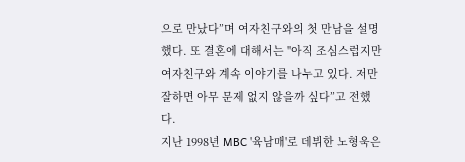으로 만났다”며 여자친구와의 첫 만남을 설명했다. 또 결혼에 대해서는 "아직 조심스럽지만 여자친구와 계속 이야기를 나누고 있다. 저만 잘하면 아무 문제 없지 않을까 싶다”고 전했다.
지난 1998년 MBC '육남매'로 데뷔한 노형욱은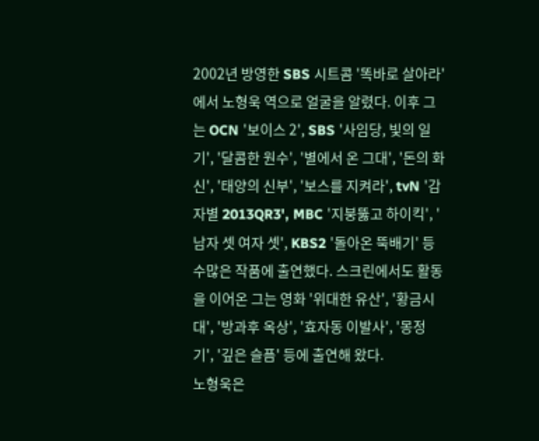2002년 방영한 SBS 시트콤 '똑바로 살아라'에서 노형욱 역으로 얼굴을 알렸다. 이후 그는 OCN '보이스 2', SBS '사임당, 빛의 일기', '달콤한 원수', '별에서 온 그대', '돈의 화신', '태양의 신부', '보스를 지켜라', tvN '감자별 2013QR3', MBC '지붕뚫고 하이킥', '남자 셋 여자 셋', KBS2 '돌아온 뚝배기' 등 수많은 작품에 출연했다. 스크린에서도 활동을 이어온 그는 영화 '위대한 유산', '황금시대', '방과후 옥상', '효자동 이발사', '몽정기', '깊은 슬픔' 등에 출연해 왔다.
노형욱은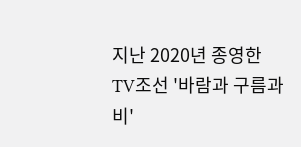지난 2020년 종영한 TV조선 '바람과 구름과 비'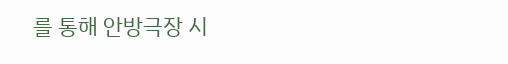를 통해 안방극장 시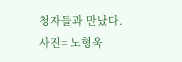청자들과 만났다.
사진= 노형욱